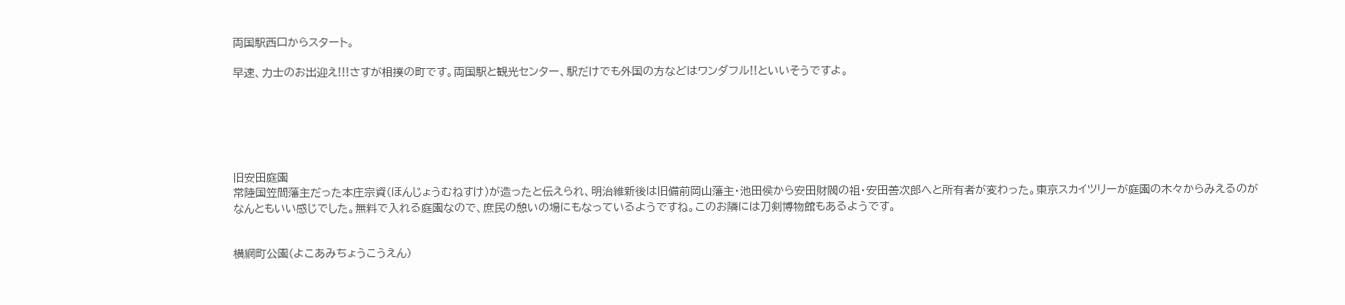両国駅西口からスタート。

早速、力士のお出迎え!!!さすが相撲の町です。両国駅と観光センター、駅だけでも外国の方などはワンダフル!!といいそうですよ。






旧安田庭園
常陸国笠間藩主だった本庄宗資(ほんじょうむねすけ)が造ったと伝えられ、明治維新後は旧備前岡山藩主・池田侯から安田財閥の祖・安田善次郎へと所有者が変わった。東京スカイツリーが庭園の木々からみえるのがなんともいい感じでした。無料で入れる庭園なので、庶民の憩いの場にもなっているようですね。このお隣には刀剣博物館もあるようです。


横網町公園(よこあみちょうこうえん)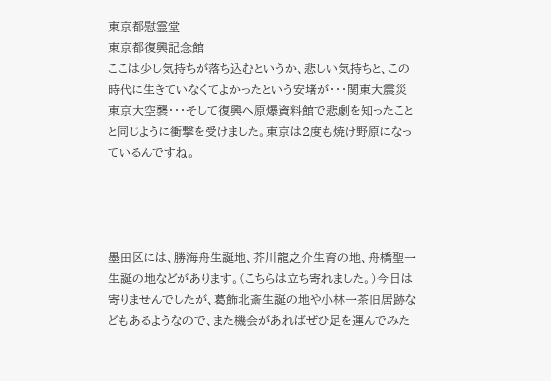東京都慰霊堂
東京都復興記念館
ここは少し気持ちが落ち込むというか、悲しい気持ちと、この時代に生きていなくてよかったという安堵が・・・関東大震災 東京大空襲・・・そして復興へ原爆資料館で悲劇を知ったことと同じように衝撃を受けました。東京は2度も焼け野原になっているんですね。




墨田区には、勝海舟生誕地、芥川龍之介生育の地、舟橋聖一生誕の地などがあります。(こちらは立ち寄れました。)今日は寄りませんでしたが、葛飾北斎生誕の地や小林一茶旧居跡などもあるようなので、また機会があればぜひ足を運んでみた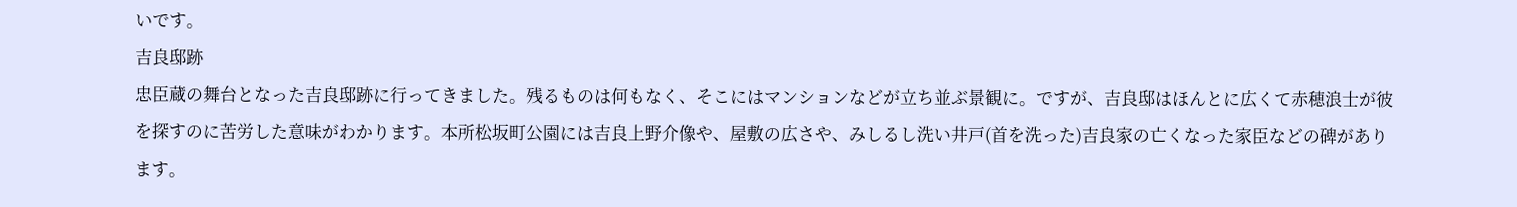いです。
吉良邸跡
忠臣蔵の舞台となった吉良邸跡に行ってきました。残るものは何もなく、そこにはマンションなどが立ち並ぶ景観に。ですが、吉良邸はほんとに広くて赤穂浪士が彼を探すのに苦労した意味がわかります。本所松坂町公園には吉良上野介像や、屋敷の広さや、みしるし洗い井戸(首を洗った)吉良家の亡くなった家臣などの碑があります。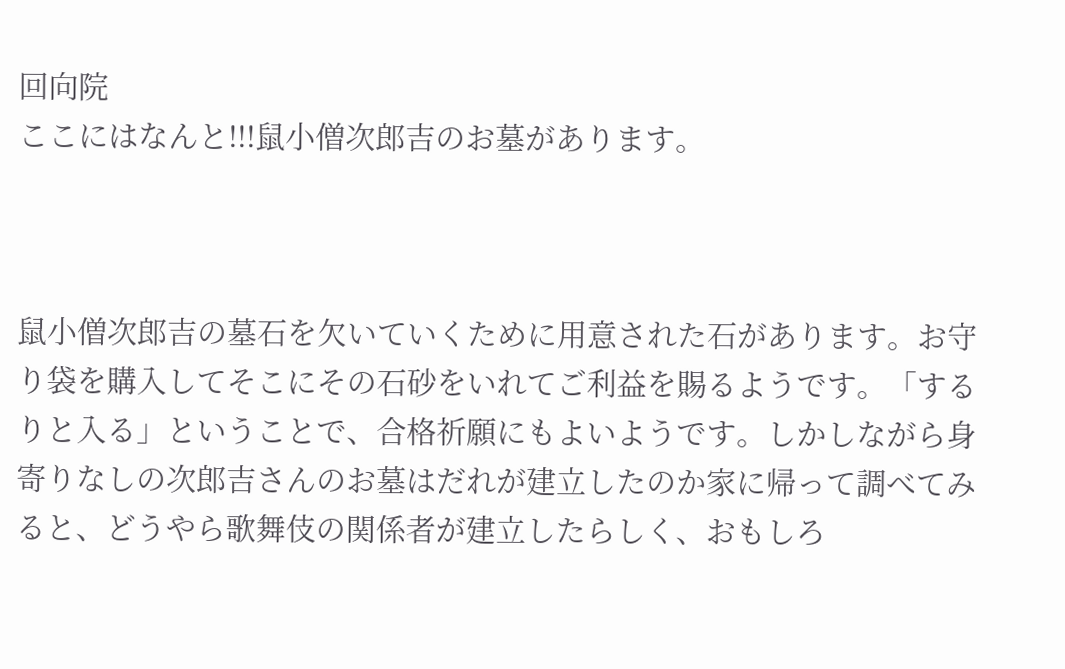回向院
ここにはなんと!!!鼠小僧次郎吉のお墓があります。



鼠小僧次郎吉の墓石を欠いていくために用意された石があります。お守り袋を購入してそこにその石砂をいれてご利益を賜るようです。「するりと入る」ということで、合格祈願にもよいようです。しかしながら身寄りなしの次郎吉さんのお墓はだれが建立したのか家に帰って調べてみると、どうやら歌舞伎の関係者が建立したらしく、おもしろ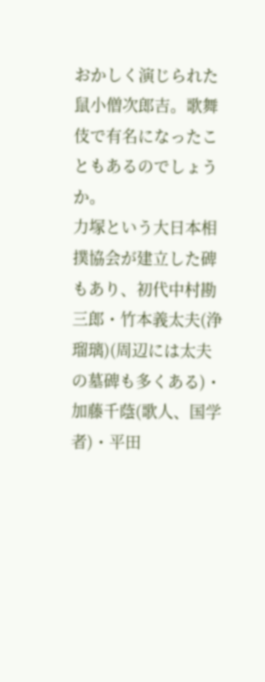おかしく演じられた鼠小僧次郎吉。歌舞伎で有名になったこともあるのでしょうか。
力塚という大日本相撲協会が建立した碑もあり、初代中村勘三郎・竹本義太夫(浄瑠璃)(周辺には太夫の墓碑も多くある)・加藤千蔭(歌人、国学者)・平田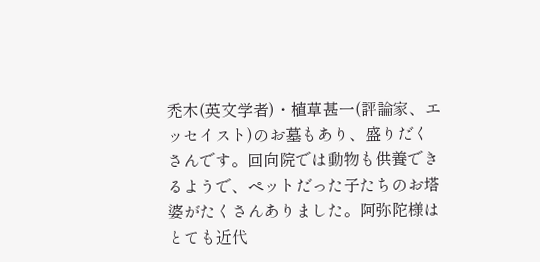禿木(英文学者)・植草甚一(評論家、エッセイスト)のお墓もあり、盛りだくさんです。回向院では動物も供養できるようで、ペットだった子たちのお塔婆がたくさんありました。阿弥陀様はとても近代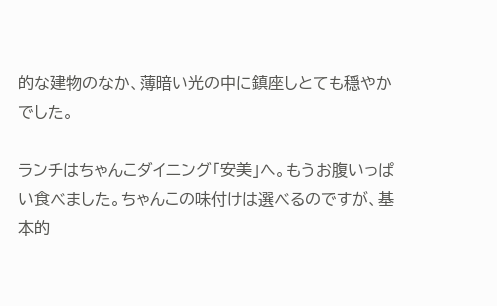的な建物のなか、薄暗い光の中に鎮座しとても穏やかでした。

ランチはちゃんこダイニング「安美」へ。もうお腹いっぱい食べました。ちゃんこの味付けは選べるのですが、基本的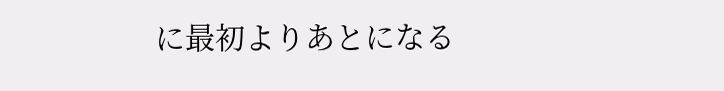に最初よりあとになる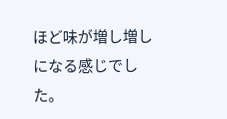ほど味が増し増しになる感じでした。